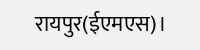रायपुर(ईएमएस)।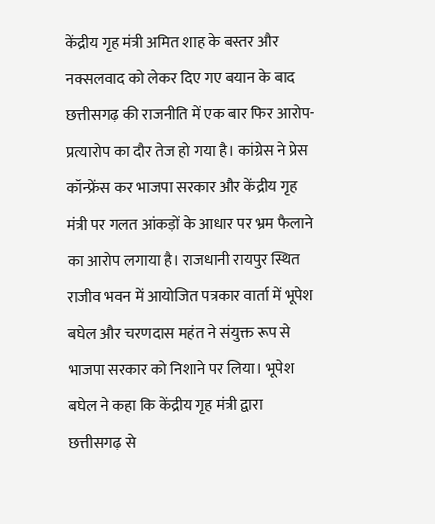केंद्रीय गृह मंत्री अमित शाह के बस्तर और नक्सलवाद को लेकर दिए गए बयान के बाद छत्तीसगढ़ की राजनीति में एक बार फिर आरोप-प्रत्यारोप का दौर तेज हो गया है। कांग्रेस ने प्रेस कॉन्फ्रेंस कर भाजपा सरकार और केंद्रीय गृह मंत्री पर गलत आंकड़ों के आधार पर भ्रम फैलाने का आरोप लगाया है। राजधानी रायपुर स्थित राजीव भवन में आयोजित पत्रकार वार्ता में भूपेश बघेल और चरणदास महंत ने संयुक्त रूप से भाजपा सरकार को निशाने पर लिया। भूपेश बघेल ने कहा कि केंद्रीय गृह मंत्री द्वारा छत्तीसगढ़ से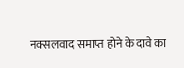नक्सलवाद समाप्त होने के दावे का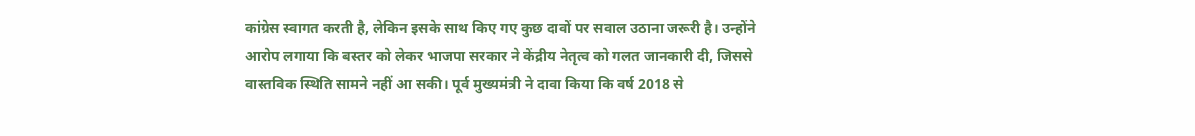कांग्रेस स्वागत करती है, लेकिन इसके साथ किए गए कुछ दावों पर सवाल उठाना जरूरी है। उन्होंने आरोप लगाया कि बस्तर को लेकर भाजपा सरकार ने केंद्रीय नेतृत्व को गलत जानकारी दी, जिससे वास्तविक स्थिति सामने नहीं आ सकी। पूर्व मुख्यमंत्री ने दावा किया कि वर्ष 2018 से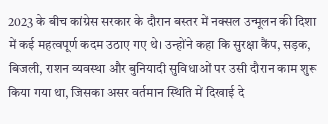2023 के बीच कांग्रेस सरकार के दौरान बस्तर में नक्सल उन्मूलन की दिशा में कई महत्वपूर्ण कदम उठाए गए थे। उन्होंने कहा कि सुरक्षा कैंप, सड़क, बिजली, राशन व्यवस्था और बुनियादी सुविधाओं पर उसी दौरान काम शुरू किया गया था, जिसका असर वर्तमान स्थिति में दिखाई दे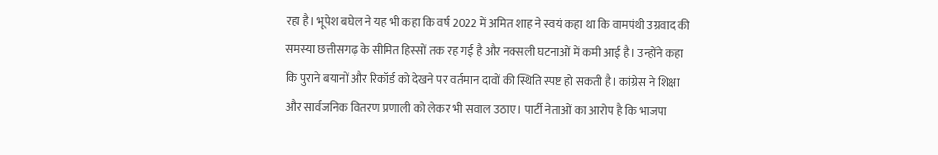रहा है। भूपेश बघेल ने यह भी कहा कि वर्ष 2022 में अमित शाह ने स्वयं कहा था कि वामपंथी उग्रवाद की समस्या छत्तीसगढ़ के सीमित हिस्सों तक रह गई है और नक्सली घटनाओं में कमी आई है। उन्होंने कहा कि पुराने बयानों और रिकॉर्ड को देखने पर वर्तमान दावों की स्थिति स्पष्ट हो सकती है। कांग्रेस ने शिक्षा और सार्वजनिक वितरण प्रणाली को लेकर भी सवाल उठाए। पार्टी नेताओं का आरोप है कि भाजपा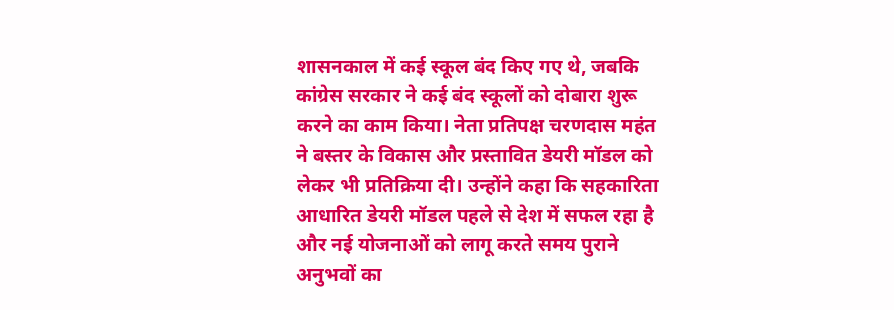शासनकाल में कई स्कूल बंद किए गए थे, जबकि कांग्रेस सरकार ने कई बंद स्कूलों को दोबारा शुरू करने का काम किया। नेता प्रतिपक्ष चरणदास महंत ने बस्तर के विकास और प्रस्तावित डेयरी मॉडल को लेकर भी प्रतिक्रिया दी। उन्होंने कहा कि सहकारिता आधारित डेयरी मॉडल पहले से देश में सफल रहा है और नई योजनाओं को लागू करते समय पुराने अनुभवों का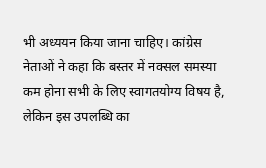भी अध्ययन किया जाना चाहिए। कांग्रेस नेताओं ने कहा कि बस्तर में नक्सल समस्या कम होना सभी के लिए स्वागतयोग्य विषय है, लेकिन इस उपलब्धि का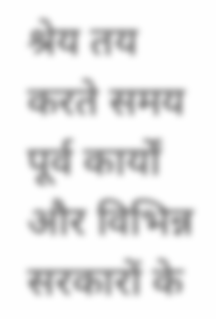श्रेय तय करते समय पूर्व कार्यों और विभिन्न सरकारों के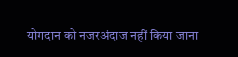योगदान को नजरअंदाज नहीं किया जाना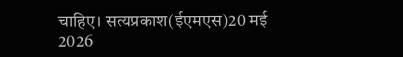चाहिए। सत्यप्रकाश(ईएमएस)20 मई 2026